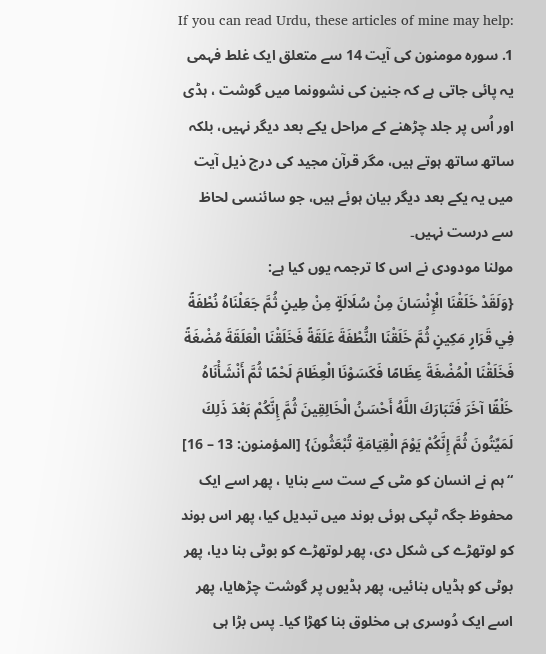If you can read Urdu, these articles of mine may help:
1. سورہ مومنون کی آیت 14 سے متعلق ایک غلط فہمی یہ پائی جاتی ہے کہ جنین کی نشوونما میں گوشت ، ہڈی اور اُس پر جلد چڑھنے کے مراحل یکے بعد دیگر نہیں، بلکہ ساتھ ساتھ ہوتے ہیں، مگر قرآن مجید کی درج ذیل آیت میں یہ یکے بعد دیگر بیان ہوئے ہیں، جو سائنسی لحاظ سے درست نہیں۔
مولنا مودودی نے اس کا ترجمہ یوں کیا ہے:
{وَلَقَدْ خَلَقْنَا الْإِنْسَانَ مِنْ سُلَالَةٍ مِنْ طِينٍ ثُمَّ جَعَلْنَاهُ نُطْفَةً فِي قَرَارٍ مَكِينٍ ثُمَّ خَلَقْنَا النُّطْفَةَ عَلَقَةً فَخَلَقْنَا الْعَلَقَةَ مُضْغَةً فَخَلَقْنَا الْمُضْغَةَ عِظَامًا فَكَسَوْنَا الْعِظَامَ لَحْمًا ثُمَّ أَنْشَأْنَاهُ خَلْقًا آخَرَ فَتَبَارَكَ اللَّهُ أَحْسَنُ الْخَالِقِينَ ثُمَّ إِنَّكُمْ بَعْدَ ذَلِكَ لَمَيِّتُونَ ثُمَّ إِنَّكُمْ يَوْمَ الْقِيَامَةِ تُبْعَثُونَ} [المؤمنون: 13 – 16]
“ہم نے انسان کو مٹی کے ست سے بنایا ، پھر اسے ایک محفوظ جگہ ٹپکی ہوئی بوند میں تبدیل کیا، پھر اس بوند کو لوتھڑے کی شکل دی، پھر لوتھڑے کو بوٹی بنا دیا، پھر بوٹی کو ہڈیاں بنائیں، پھر ہڈیوں پر گوشت چڑھایا، پھر اسے ایک دُوسری ہی مخلوق بنا کھڑا کیا۔ پس بڑا ہی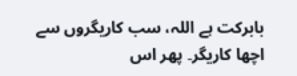بابرکت ہے اللہ، سب کاریگروں سے اچھا کاریگر۔ پھر اس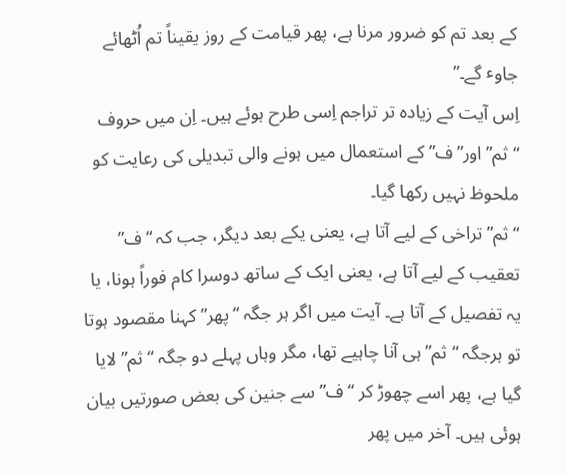کے بعد تم کو ضرور مرنا ہے، پھر قیامت کے روز یقیناً تم اُٹھائے جاوٴ گے۔”
اِس آیت کے زیادہ تر تراجم اِسی طرح ہوئے ہیں۔ اِن میں حروف “ثم” اور”ف” کے استعمال میں ہونے والی تبدیلی کی رعایت کو ملحوظ نہیں رکھا گیا۔
“ثم” تراخی کے لیے آتا ہے، یعنی یکے بعد دیگر، جب کہ “ف” تعقیب کے لیے آتا ہے، یعنی ایک کے ساتھ دوسرا کام فوراً ہونا، یا یہ تفصیل کے آتا ہے۔ آیت میں اگر ہر جگہ “پھر” کہنا مقصود ہوتا تو ہرجگہ “ثم” ہی آنا چاہیے تھا، مگر وہاں پہلے دو جگہ “ثم” لایا گیا ہے، پھر اسے چھوڑ کر “ف” سے جنین کی بعض صورتیں بیان ہوئی ہیں۔ آخر میں پھر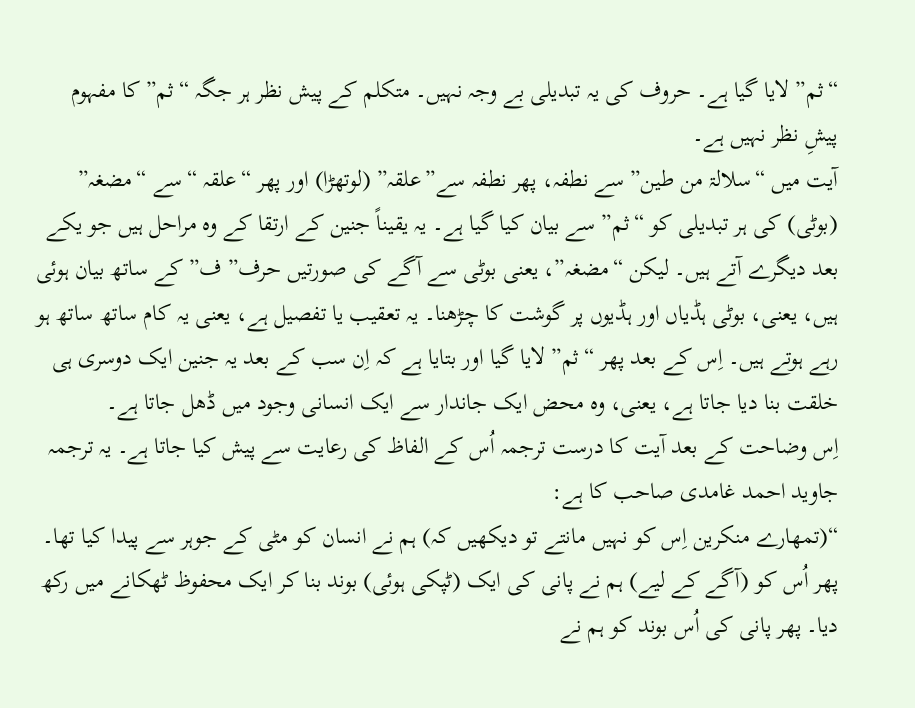“ثم” لایا گیا ہے۔ حروف کی یہ تبدیلی بے وجہ نہیں۔ متکلم کے پیش نظر ہر جگہ “ثم” کا مفہوم پیشِ نظر نہیں ہے۔
آیت میں “سلالۃ من طین” سے نطفہ، پھر نطفہ سے”علقہ” (لوتھڑا) اور پھر “علقہ “سے “مضغہ” (بوٹی) کی ہر تبدیلی کو “ثم” سے بیان کیا گیا ہے۔ یہ یقیناً جنین کے ارتقا کے وہ مراحل ہیں جو یکے بعد دیگرے آتے ہیں۔ لیکن “مضغہ”، یعنی بوٹی سے آگے کی صورتیں حرف” ف” کے ساتھ بیان ہوئی ہیں، یعنی، بوٹی ہڈیاں اور ہڈیوں پر گوشت کا چڑھنا۔ یہ تعقیب یا تفصیل ہے، یعنی یہ کام ساتھ ساتھ ہو رہے ہوتے ہیں۔ اِس کے بعد پھر “ثم” لایا گیا اور بتایا ہے کہ اِن سب کے بعد یہ جنین ایک دوسری ہی خلقت بنا دیا جاتا ہے، یعنی، وہ محض ایک جاندار سے ایک انسانی وجود میں ڈھل جاتا ہے۔
اِس وضاحت کے بعد آیت کا درست ترجمہ اُس کے الفاظ کی رعایت سے پیش کیا جاتا ہے۔ یہ ترجمہ جاوید احمد غامدی صاحب کا ہے:
“(تمھارے منکرین اِس کو نہیں مانتے تو دیکھیں کہ) ہم نے انسان کو مٹی کے جوہر سے پیدا کیا تھا۔ پھر اُس کو (آگے کے لیے) ہم نے پانی کی ایک (ٹپکی ہوئی) بوند بنا کر ایک محفوظ ٹھکانے میں رکھ دیا۔ پھر پانی کی اُس بوند کو ہم نے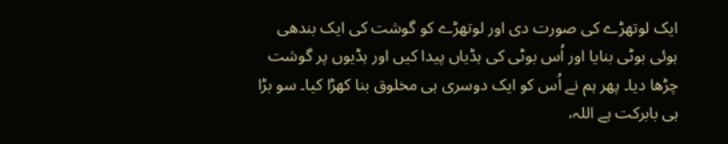ایک لوتھڑے کی صورت دی اور لوتھڑے کو گوشت کی ایک بندھی ہوئی بوٹی بنایا اور اُس بوٹی کی ہڈیاں پیدا کیں اور ہڈیوں پر گوشت چڑھا دیا۔ پھر ہم نے اُس کو ایک دوسری ہی مخلوق بنا کھڑا کیا۔ سو بڑا ہی بابرکت ہے اللہ،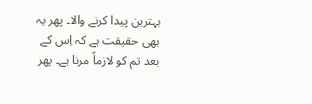بہترین پیدا کرنے والا۔ پھر یہ بھی حقیقت ہے کہ اِس کے بعد تم کو لازماً مرنا ہے۔ پھر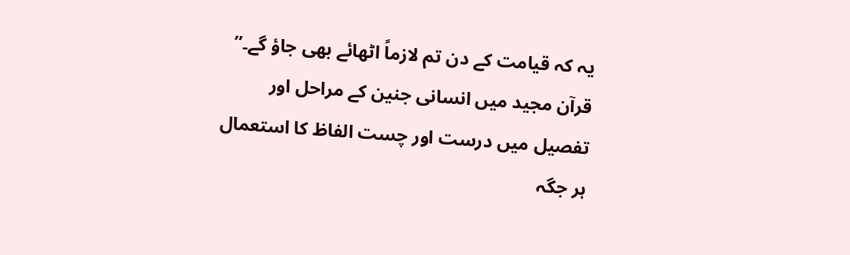یہ کہ قیامت کے دن تم لازماً اٹھائے بھی جاؤ گے۔”
قرآن مجید میں انسانی جنین کے مراحل اور تفصیل میں درست اور چست الفاظ کا استعمال ہر جگہ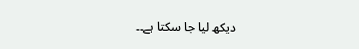دیکھ لیا جا سکتا ہے۔۔